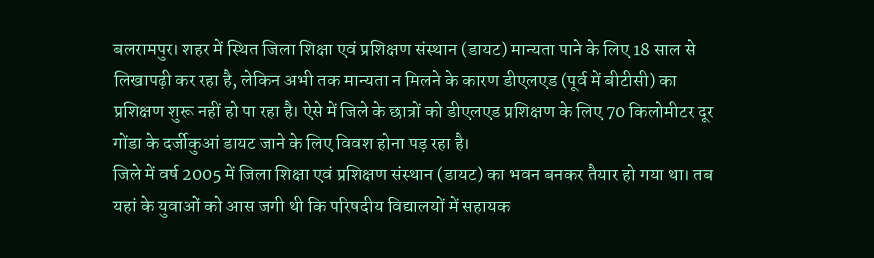बलरामपुर। शहर में स्थित जिला शिक्षा एवं प्रशिक्षण संस्थान (डायट) मान्यता पाने के लिए 18 साल से लिखापढ़ी कर रहा है, लेकिन अभी तक मान्यता न मिलने के कारण डीएलएड (पूर्व में बीटीसी) का प्रशिक्षण शुरू नहीं हो पा रहा है। ऐसे में जिले के छात्रों को डीएलएड प्रशिक्षण के लिए 70 किलोमीटर दूर गोंडा के दर्जीकुआं डायट जाने के लिए विवश होना पड़ रहा है।
जिले में वर्ष 2005 में जिला शिक्षा एवं प्रशिक्षण संस्थान (डायट) का भवन बनकर तैयार हो गया था। तब यहां के युवाओं को आस जगी थी कि परिषदीय विद्यालयों में सहायक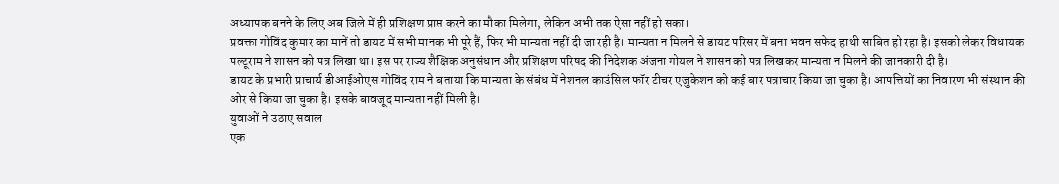अध्यापक बनने के लिए अब जिले में ही प्रशिक्षण प्राप्त करने का मौका मिलेगा, लेकिन अभी तक ऐसा नहीं हो सका।
प्रवक्ता गोविंद कुमार का मानें तो डायट में सभी मानक भी पूरे हैं, फिर भी मान्यता नहीं दी जा रही है। मान्यता न मिलने से डायट परिसर में बना भवन सफेद हाथी साबित हो रहा है। इसको लेकर विधायक पल्टूराम ने शासन को पत्र लिखा था। इस पर राज्य शैक्षिक अनुसंधान और प्रशिक्षण परिषद की निदेशक अंजना गोयल ने शासन को पत्र लिखकर मान्यता न मिलने की जानकारी दी है।
डायट के प्रभारी प्राचार्य डीआईओएस गोविंद राम ने बताया कि मान्यता के संबंध में नेशनल काउंसिल फॉर टीचर एजुकेशन को कई बार पत्राचार किया जा चुका है। आपत्तियों का निवारण भी संस्थान की ओर से किया जा चुका है। इसके बावजूद मान्यता नहीं मिली है।
युवाओं ने उठाए सवाल
एक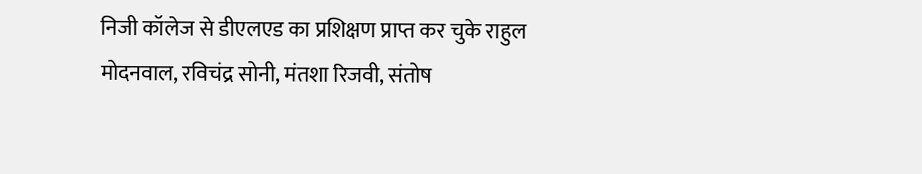निजी कॉलेज से डीएलएड का प्रशिक्षण प्राप्त कर चुके राहुल मोदनवाल, रविचंद्र सोनी, मंतशा रिजवी, संतोष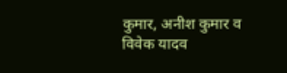कुमार, अनीश कुमार व विवेक यादव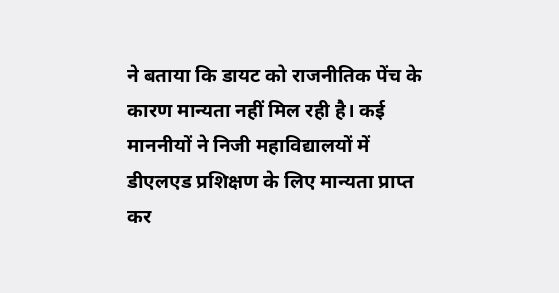ने बताया कि डायट को राजनीतिक पेंच के कारण मान्यता नहीं मिल रही है। कई माननीयों ने निजी महाविद्यालयों में डीएलएड प्रशिक्षण के लिए मान्यता प्राप्त कर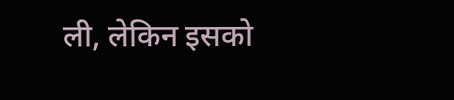ली, लेकिन इसको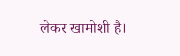लेकर खामोशी है।